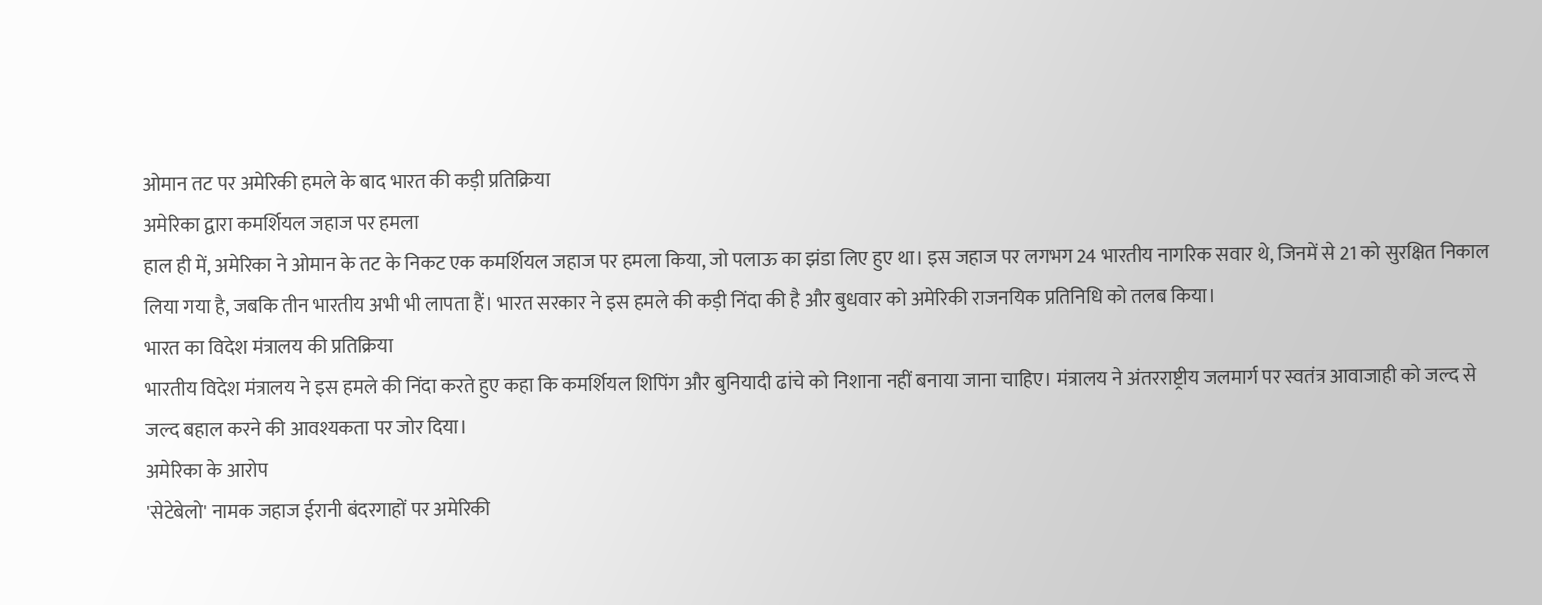ओमान तट पर अमेरिकी हमले के बाद भारत की कड़ी प्रतिक्रिया
अमेरिका द्वारा कमर्शियल जहाज पर हमला
हाल ही में, अमेरिका ने ओमान के तट के निकट एक कमर्शियल जहाज पर हमला किया, जो पलाऊ का झंडा लिए हुए था। इस जहाज पर लगभग 24 भारतीय नागरिक सवार थे, जिनमें से 21 को सुरक्षित निकाल लिया गया है, जबकि तीन भारतीय अभी भी लापता हैं। भारत सरकार ने इस हमले की कड़ी निंदा की है और बुधवार को अमेरिकी राजनयिक प्रतिनिधि को तलब किया।
भारत का विदेश मंत्रालय की प्रतिक्रिया
भारतीय विदेश मंत्रालय ने इस हमले की निंदा करते हुए कहा कि कमर्शियल शिपिंग और बुनियादी ढांचे को निशाना नहीं बनाया जाना चाहिए। मंत्रालय ने अंतरराष्ट्रीय जलमार्ग पर स्वतंत्र आवाजाही को जल्द से जल्द बहाल करने की आवश्यकता पर जोर दिया।
अमेरिका के आरोप
'सेटेबेलो' नामक जहाज ईरानी बंदरगाहों पर अमेरिकी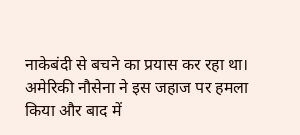नाकेबंदी से बचने का प्रयास कर रहा था। अमेरिकी नौसेना ने इस जहाज पर हमला किया और बाद में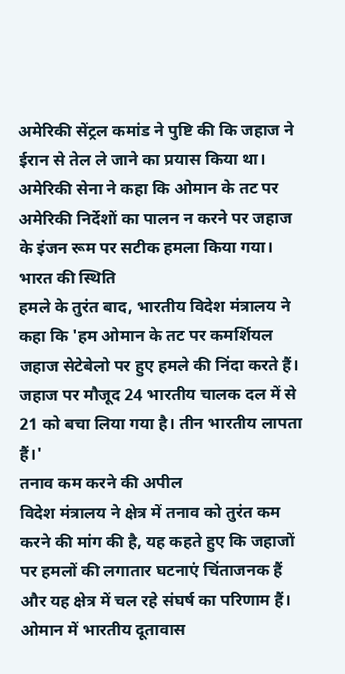अमेरिकी सेंट्रल कमांड ने पुष्टि की कि जहाज ने ईरान से तेल ले जाने का प्रयास किया था। अमेरिकी सेना ने कहा कि ओमान के तट पर अमेरिकी निर्देशों का पालन न करने पर जहाज के इंजन रूम पर सटीक हमला किया गया।
भारत की स्थिति
हमले के तुरंत बाद, भारतीय विदेश मंत्रालय ने कहा कि 'हम ओमान के तट पर कमर्शियल जहाज सेटेबेलो पर हुए हमले की निंदा करते हैं। जहाज पर मौजूद 24 भारतीय चालक दल में से 21 को बचा लिया गया है। तीन भारतीय लापता हैं।'
तनाव कम करने की अपील
विदेश मंत्रालय ने क्षेत्र में तनाव को तुरंत कम करने की मांग की है, यह कहते हुए कि जहाजों पर हमलों की लगातार घटनाएं चिंताजनक हैं और यह क्षेत्र में चल रहे संघर्ष का परिणाम हैं। ओमान में भारतीय दूतावास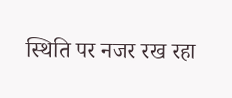स्थिति पर नजर रख रहा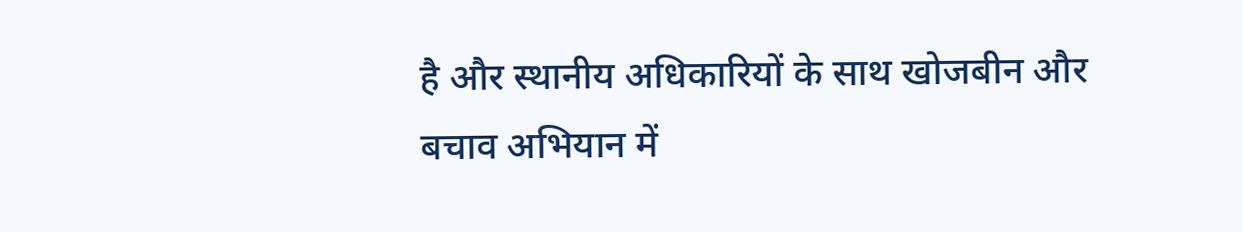है और स्थानीय अधिकारियों के साथ खोजबीन और बचाव अभियान में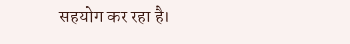सहयोग कर रहा है।